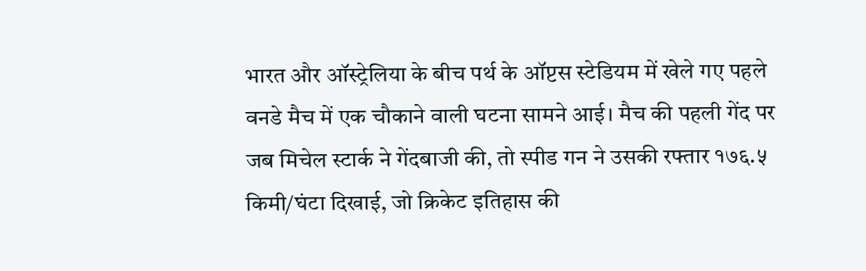भारत और ऑस्ट्रेलिया के बीच पर्थ के ऑप्टस स्टेडियम में खेले गए पहले वनडे मैच में एक चौकाने वाली घटना सामने आई। मैच की पहली गेंद पर जब मिचेल स्टार्क ने गेंदबाजी की, तो स्पीड गन ने उसकी रफ्तार १७६.५ किमी/घंटा दिखाई, जो क्रिकेट इतिहास की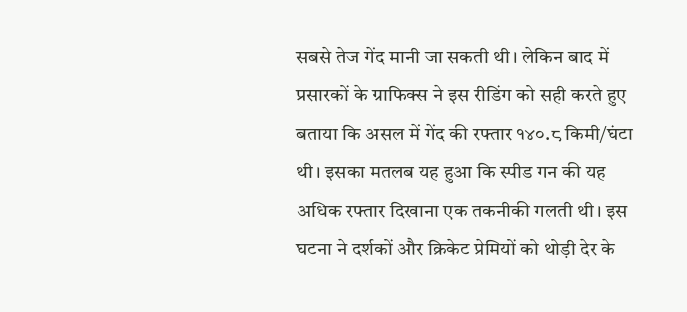सबसे तेज गेंद मानी जा सकती थी। लेकिन बाद में प्रसारकों के ग्राफिक्स ने इस रीडिंग को सही करते हुए बताया कि असल में गेंद की रफ्तार १४०.८ किमी/घंटा थी। इसका मतलब यह हुआ कि स्पीड गन की यह अधिक रफ्तार दिखाना एक तकनीकी गलती थी। इस घटना ने दर्शकों और क्रिकेट प्रेमियों को थोड़ी देर के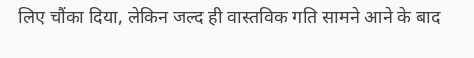लिए चौंका दिया, लेकिन जल्द ही वास्तविक गति सामने आने के बाद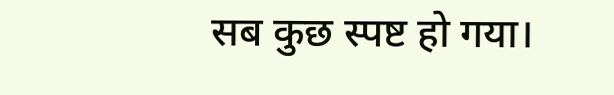सब कुछ स्पष्ट हो गया।